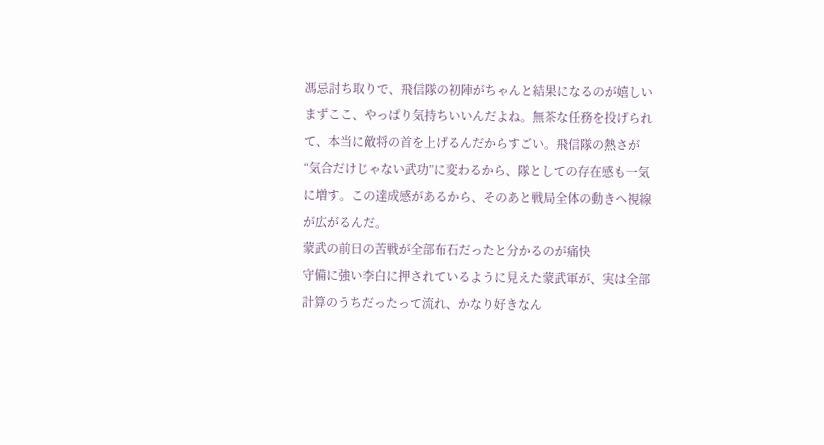馮忌討ち取りで、飛信隊の初陣がちゃんと結果になるのが嬉しい
まずここ、やっぱり気持ちいいんだよね。無茶な任務を投げられて、本当に敵将の首を上げるんだからすごい。飛信隊の熱さが“気合だけじゃない武功”に変わるから、隊としての存在感も一気に増す。この達成感があるから、そのあと戦局全体の動きへ視線が広がるんだ。
蒙武の前日の苦戦が全部布石だったと分かるのが痛快
守備に強い李白に押されているように見えた蒙武軍が、実は全部計算のうちだったって流れ、かなり好きなん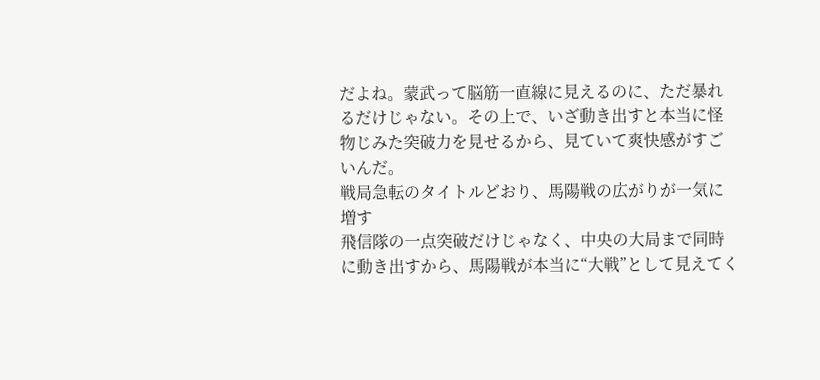だよね。蒙武って脳筋一直線に見えるのに、ただ暴れるだけじゃない。その上で、いざ動き出すと本当に怪物じみた突破力を見せるから、見ていて爽快感がすごいんだ。
戦局急転のタイトルどおり、馬陽戦の広がりが一気に増す
飛信隊の一点突破だけじゃなく、中央の大局まで同時に動き出すから、馬陽戦が本当に“大戦”として見えてく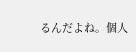るんだよね。個人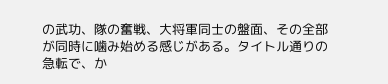の武功、隊の奮戦、大将軍同士の盤面、その全部が同時に噛み始める感じがある。タイトル通りの急転で、か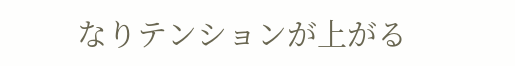なりテンションが上がる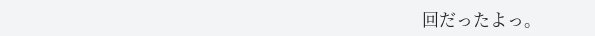回だったよっ。